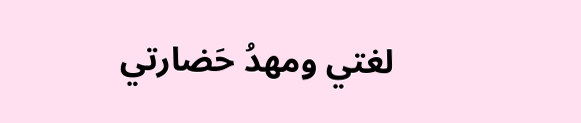لغتي ومهدُ حَضارتي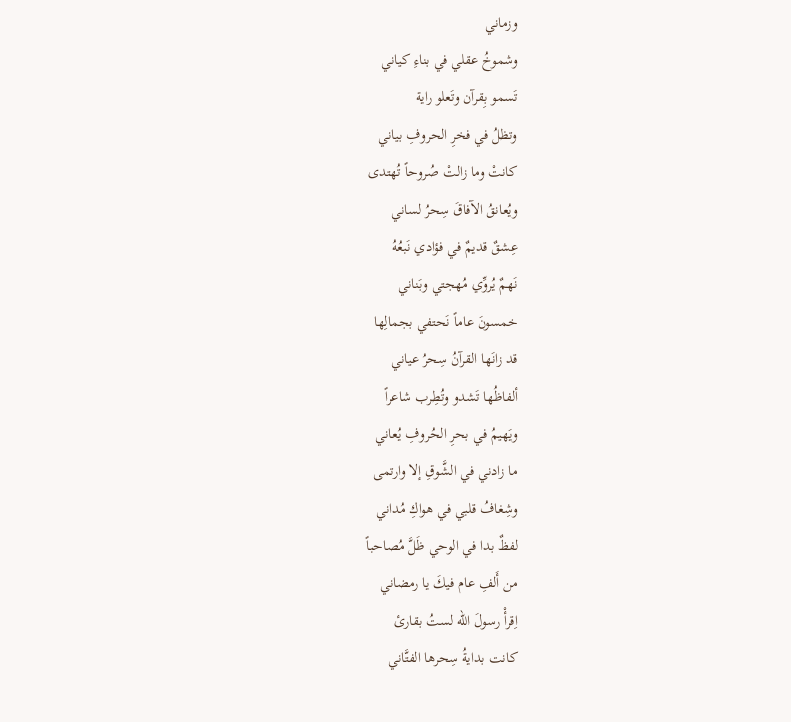وزماني
وشموخُ عقلي في بناءِ كياني
تَسمو بِقرآن وتَعلو راية
وتظلُ في فخرِ الحروفِ بياني
كانتْ وما زالتْ صُروحاً تُهتدى
ويُعانقُ الآفاقَ سِحرُ لساني
عِشقٌ قديمٌ في فؤادي نَبعُهُ
نَهمٌ يُروِّي مُهجتي وبَناني
خمسونَ عاماً نَحتفي بجمالِها
قد زانَها القرآنُ سِحرُ عياني
ألفاظُها تَشدو وتُطِرب شاعراً
ويَهيمُ في بحرِ الحُروفِ يُعاني
ما زادني في الشَّوقِ إلا وارتمى
وشِغافُ قلبي في هواكِ مُداني
لفظٌ بدا في الوحي ظَلَّ مُصاحباً
من أَلفِ عام فيكَ يا رمضاني
اِقرأْ رسولَ الله لستُ بقارئ
كانت بدايةُ سِحرها الفتَّاني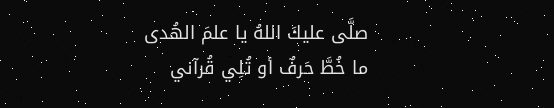صلَّى عليكَ اللهُ يا علمَ الهُدى
ما خُطَّ حَرفٌ أو تُلِي قُرآني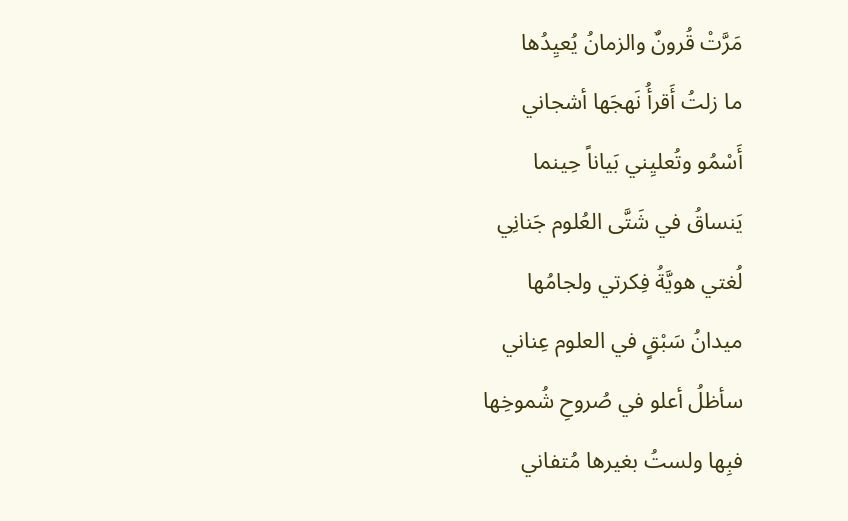مَرَّتْ قُرونٌ والزمانُ يُعيِدُها
ما زلتُ أَقرأُ نَهجَها أشجاني
أَسْمُو وتُعليِني بَياناً حِينما
يَنساقُ في شَتَّى العُلوم جَنانِي
لُغتي هويَّةُ فِكرتي ولجامُها
ميدانُ سَبْقٍ في العلوم عِناني
سأظلُ أعلو في صُروحِ شُموخِها
فبِها ولستُ بغيرها مُتفاني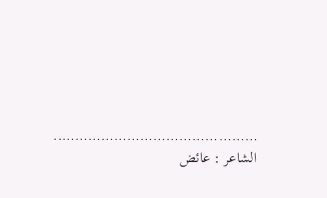………………………………………..
الشاعر : عائض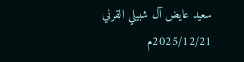سعيد عايض آل شبيلي القرني
2025/12/21م